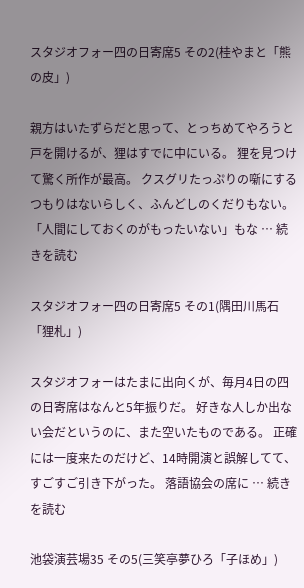スタジオフォー四の日寄席5 その2(桂やまと「熊の皮」)

親方はいたずらだと思って、とっちめてやろうと戸を開けるが、狸はすでに中にいる。 狸を見つけて驚く所作が最高。 クスグリたっぷりの噺にするつもりはないらしく、ふんどしのくだりもない。 「人間にしておくのがもったいない」もな … 続きを読む

スタジオフォー四の日寄席5 その1(隅田川馬石「狸札」)

スタジオフォーはたまに出向くが、毎月4日の四の日寄席はなんと5年振りだ。 好きな人しか出ない会だというのに、また空いたものである。 正確には一度来たのだけど、14時開演と誤解してて、すごすご引き下がった。 落語協会の席に … 続きを読む

池袋演芸場35 その5(三笑亭夢ひろ「子ほめ」)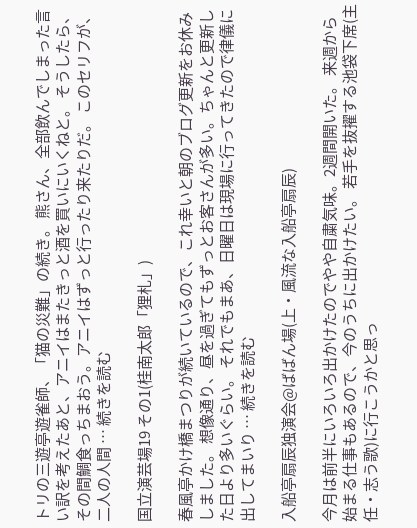トリの三遊亭遊雀師、「猫の災難」の続き。 熊さん、全部飲んでしまった言い訳を考えたあと、アニイはまたきっと酒を買いにいくねと。 そうしたら、その間鯛食っちまおう。アニイはずっと行ったり来たりだ。 このセリフが、二人の人間 … 続きを読む

国立演芸場19 その1(桂南太郎「狸札」)

春風亭かけ橋まつりが続いているので、これ幸いと朝のブログ更新をお休みしました。 想像通り、昼を過ぎてもずっとお客さんが多い。ちゃんと更新した日より多いぐらい。 それでもまあ、日曜日は現場に行ってきたので律儀に出してまいり … 続きを読む

入船亭扇辰独演会@ばばん場(上・風流な入船亭扇辰)

今月は前半にいろいろ出かけたのでやや自粛気味。2週間開いた。 来週から始まる仕事もあるので、今のうちに出かけたい。 若手を抜擢する池袋下席(主任・志う歌)に行こうかと思っ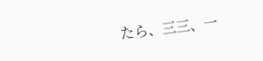たら、三三、一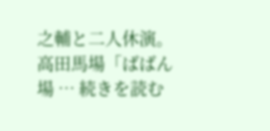之輔と二人休演。 高田馬場「ばばん場 … 続きを読む